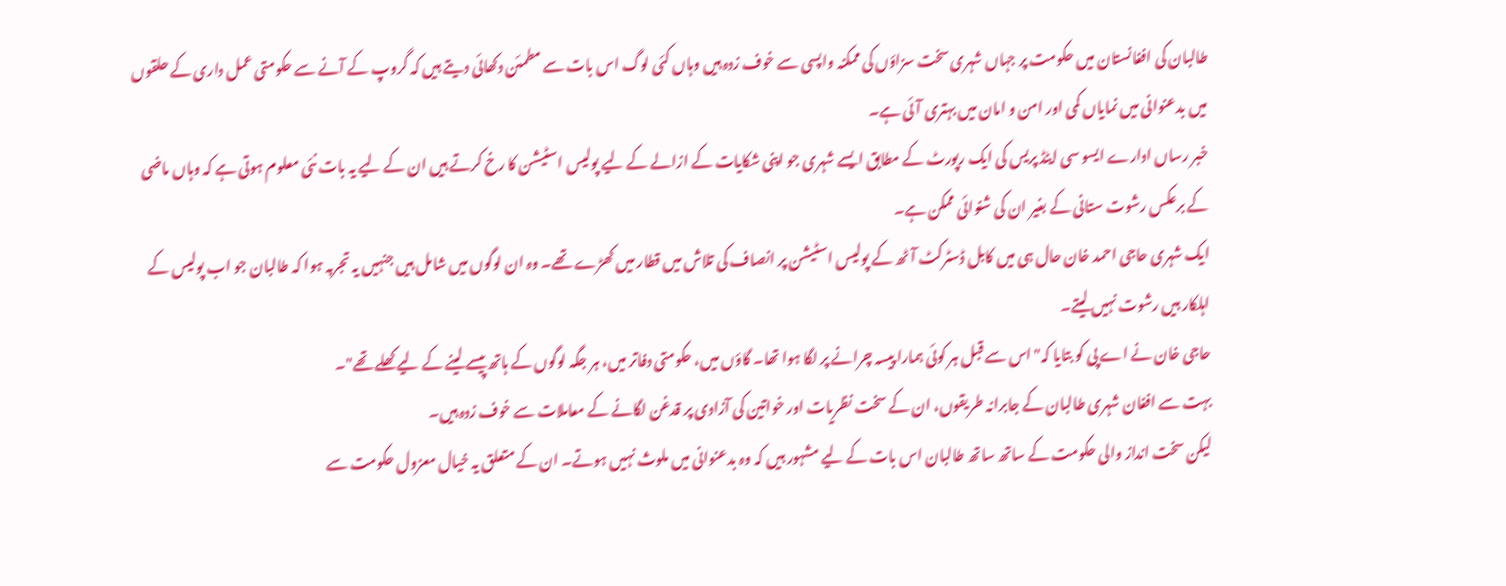طالبان کی افغانستان میں حکومت پر جہاں شہری سخت سزاؤں کی ممکنہ واپسی سے خوف زدہ ہیں وہاں کئی لوگ اس بات سے مطمئن دکھائی دیتے ہیں کہ گروپ کے آنے سے حکومتی عمل داری کے حلقوں میں بدعنوانی میں نمایاں کمی اور امن و امان میں بہتری آئی ہے۔
خبر رساں ادارے ایسو سی ایٹڈ پریس کی ایک رپورٹ کے مطابق ایسے شہری جو اپنی شکایات کے ازالے کے لیے پولیس اسٹیشن کا رخ کرتے ہیں ان کے لیے یہ بات نئی معلوم ہوتی ہے کہ وہاں ماضی کے برعکس رشوت ستانی کے بغیر ان کی شنوائی ممکن ہے۔
ایک شہری حاجی احمد خان حال ہی میں کابل ڈسٹرکٹ آٹھ کے پولیس اسٹیشن پر انصاف کی تلاش میں قطار میں کھڑے تھے۔ وہ ان لوگوں میں شامل ہیں جنہیں یہ تجربہ ہوا کہ طالبان جو اب پولیس کے اہلکار ہیں رشوت نہیں لیتے۔
حاجی خان نے اے پی کو بتایا کہ"اس سے قبل ہر کوئی ہمارا پیسہ چرانے پر لگا ہوا تھا۔ گاؤں میں، حکومتی دفاتر میں، ہر جگہ لوگوں کے ہاتھ پیسے لینے کے لیے کھلے تھے"۔
بہت سے افغان شہری طالبان کے جابرانہ طریقوں، ان کے سخت نظریات اور خواتین کی آزادی پر قدغن لگانے کے معاملات سے خوف زدہ ہیں۔
لیکن سخت انداز والی حکومت کے ساتھ ساتھ طالبان اس بات کے لیے مشہور ہیں کہ وہ بدعنوانی میں ملوث نہیں ہوتے۔ ان کے متعلق یہ خیال معزول حکومت سے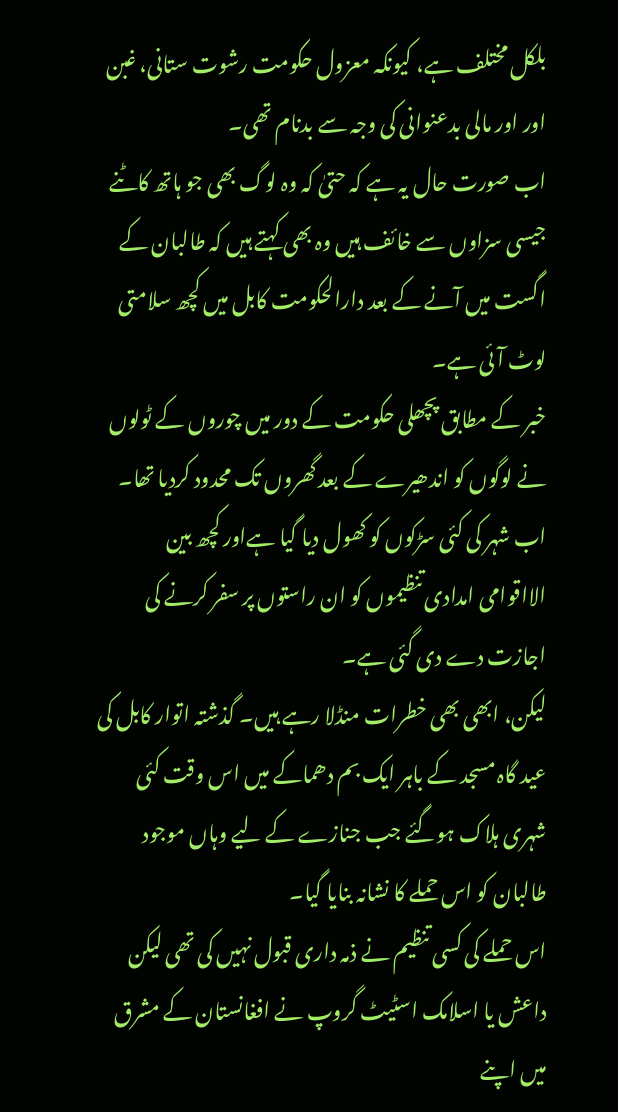بلکل مختلف ہے، کیونکہ معزول حکومت رشوت ستانی، غبن اور اور مالی بدعنوانی کی وجہ سے بدنام تھی۔
اب صورت حال یہ ہے کہ حتیٰ کہ وہ لوگ بھی جو ہاتھ کاٹنے جیسی سزاوں سے خائف ہیں وہ بھی کہتے ہیں کہ طالبان کے اگست میں آنے کے بعد دارالحکومت کابل میں کچھ سلامتی لوٹ آئی ہے۔
خبر کے مطابق پچھلی حکومت کے دور میں چوروں کے ٹولوں نے لوگوں کو اندھیرے کے بعد گھروں تک محدود کردیا تھا۔ اب شہر کی کئی سڑکوں کو کھول دیا گیا ہےاور کچھ بین الااقوامی امدادی تنظیموں کو ان راستوں پر سفر کرنے کی اجازت دے دی گئی ہے۔
لیکن، ابھی بھی خطرات منڈلا رہے ہیں۔ گذشتہ اتوار کابل کی عید گاہ مسجد کے باہر ایک بم دھماکے میں اس وقت کئی شہری ہلاک ہوگئے جب جنازے کے لیے وہاں موجود طالبان کو اس حملے کا نشانہ بنایا گیا۔
اس حملے کی کسی تنظیم نے ذمہ داری قبول نہیں کی تھی لیکن داعش یا اسلامک اسٹیٹ گروپ نے افغانستان کے مشرق میں اپنے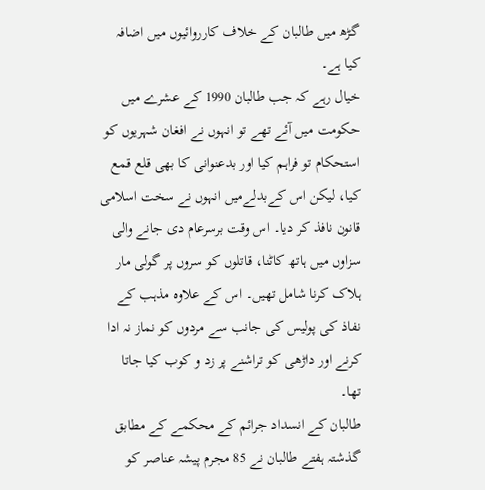گڑھ میں طالبان کے خلاف کارروائیوں میں اضافہ کیا ہے۔
خیال رہے کہ جب طالبان 1990 کے عشرے میں حکومت میں آئے تھے تو انہوں نے افغان شہریوں کو استحکام تو فراہم کیا اور بدعنوانی کا بھی قلع قمع کیا، لیکن اس کےبدلےمیں انہوں نے سخت اسلامی قانون نافذ کر دیا۔ اس وقت برسرعام دی جانے والی سزاوں میں ہاتھ کاٹنا، قاتلوں کو سروں پر گولی مار ہلاک کرنا شامل تھیں۔ اس کے علاوہ مذہب کے نفاذ کی پولیس کی جانب سے مردوں کو نماز نہ ادا کرنے اور داڑھی کو تراشنے پر زد و کوب کیا جاتا تھا۔
طالبان کے انسداد جرائم کے محکمے کے مطابق گذشتہ ہفتے طالبان نے 85 مجرم پیشہ عناصر کو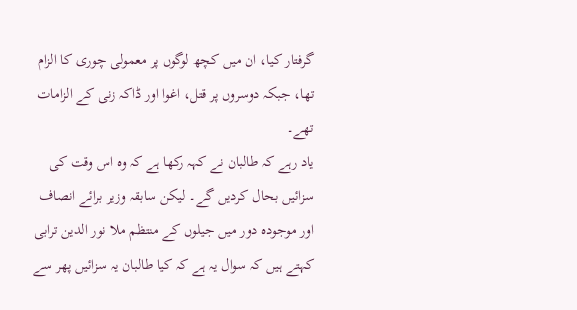گرفتار کیا، ان میں کچھ لوگوں پر معمولی چوری کا الزام تھا، جبکہ دوسروں پر قتل، اغوا اور ڈاکہ زنی کے الزامات تھے۔
یاد رہے کہ طالبان نے کہہ رکھا ہے کہ وہ اس وقت کی سزائیں بحال کردیں گے۔ لیکن سابقہ وزیر برائے انصاف اور موجودہ دور میں جیلوں کے منتظم ملا نور الدین ترابی کہتے ہیں کہ سوال یہ ہے کہ کیا طالبان یہ سزائیں پھر سے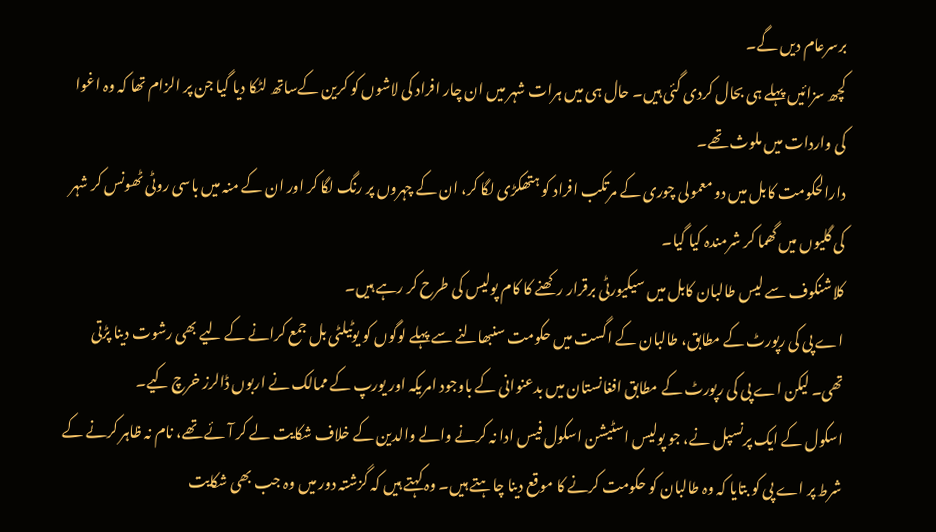برسرعام دیں گے۔
کچھ سزائیں پہلے ہی بحال کردی گئی ہیں۔ حال ہی میں ہرات شہر میں ان چار افراد کی لاشوں کو کرین کےساتھ لٹکا دیا گیا جن پر الزام تھا کہ وہ اغوا کی واردات میں ملوث تھے۔
دارالحکومت کابل میں دو معمولی چوری کے مرتکب افراد کو ہتھکڑی لگا کر، ان کے چہروں پر رنگ لگا کر اور ان کے منہ میں باسی روٹی ٹھونس کر شہر کی گلیوں میں گھما کر شرمندہ کیا گیا۔
کلاشنکوف سے لیس طالبان کابل میں سیکیورٹی برقرار رکھنے کا کام پولیس کی طرح کر رہے ہیں۔
اے پی کی رپورٹ کے مطابق، طالبان کے اگست میں حکومت سنبھالنے سے پہلے لوگوں کو یوٹیلٹی بل جمع کرانے کے لیے بھی رشوت دینا پڑتی تھی۔ لیکن اے پی کی رپورٹ کے مطابق افغانستان میں بدعنوانی کے باوجود امریکہ اور یورپ کے ممالک نے اربوں ڈالرز خرچ کیے۔
اسکول کے ایک پرنسپل نے، جو پولیس اسٹیشن اسکول فیس ادا نہ کرنے والے والدین کے خلاف شکایت لے کر آئے تھے، نام نہ ظاہر کرنے کے شرط پر اے پی کو بتایا کہ وہ طالبان کو حکومت کرنے کا موقع دینا چاہتے ہیں۔ وہ کہتے ہیں کہ گزشتہ دور میں وہ جب بھی شکایت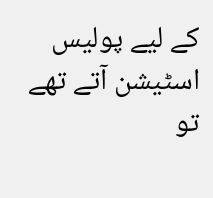کے لیے پولیس اسٹیشن آتے تھے تو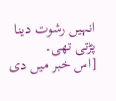انہیں رشوت دینا پڑتی تھی۔
[اس خبر میں دی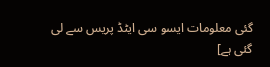گئی معلومات ایسو سی ایٹڈ پریس سے لی گئی ہے]